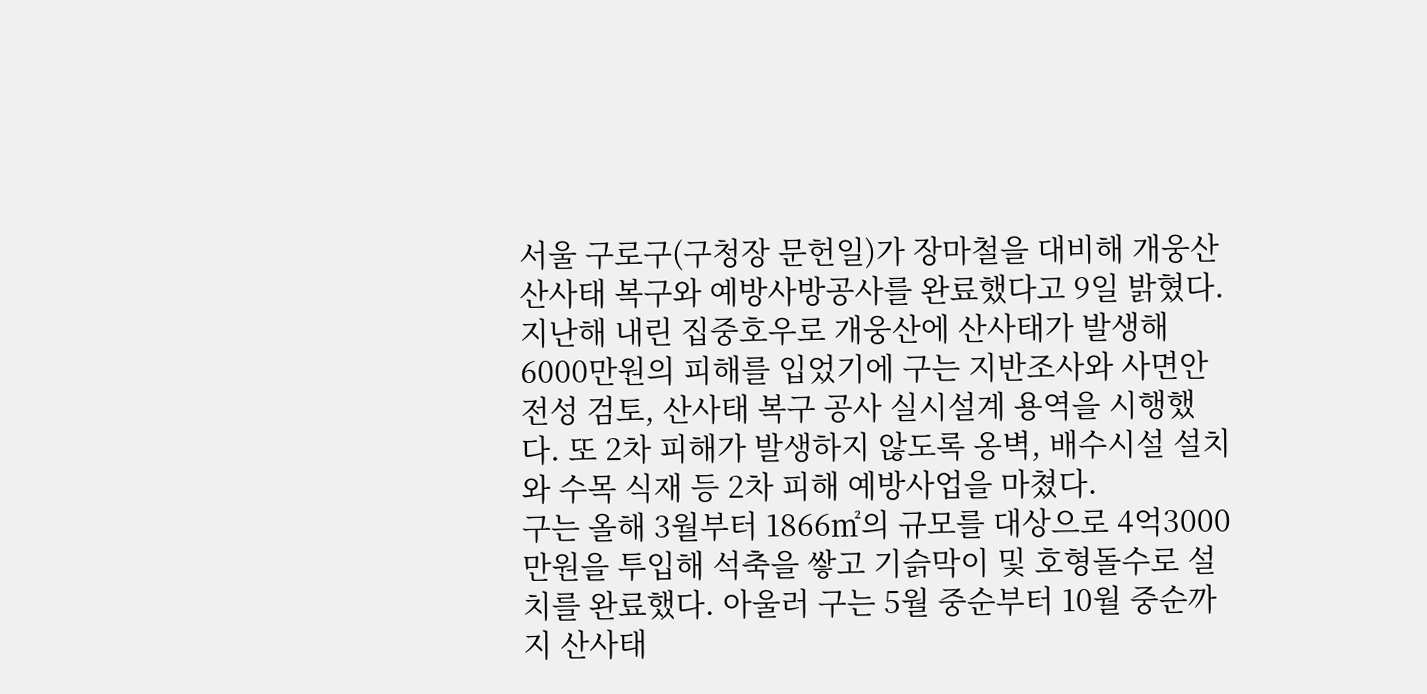서울 구로구(구청장 문헌일)가 장마철을 대비해 개웅산 산사태 복구와 예방사방공사를 완료했다고 9일 밝혔다. 지난해 내린 집중호우로 개웅산에 산사태가 발생해 6000만원의 피해를 입었기에 구는 지반조사와 사면안전성 검토, 산사태 복구 공사 실시설계 용역을 시행했다. 또 2차 피해가 발생하지 않도록 옹벽, 배수시설 설치와 수목 식재 등 2차 피해 예방사업을 마쳤다.
구는 올해 3월부터 1866㎡의 규모를 대상으로 4억3000만원을 투입해 석축을 쌓고 기슭막이 및 호형돌수로 설치를 완료했다. 아울러 구는 5월 중순부터 10월 중순까지 산사태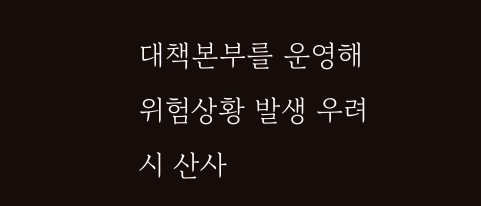대책본부를 운영해 위험상황 발생 우려 시 산사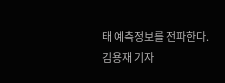태 예측정보를 전파한다. 김용재 기자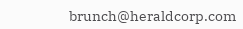brunch@heraldcorp.com